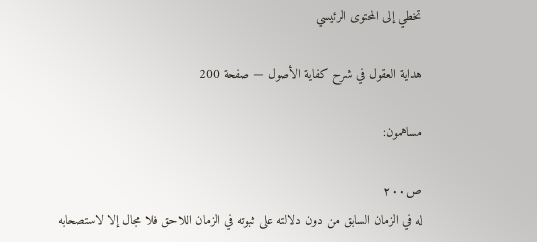تخطي إلى المحتوى الرئيسي

هداية العقول في شرح كفاية الأصول — صفحة 200

مساهمون:

ص٢٠٠
له في الزمان السابق من دون دلالته على ثبوته في الزمان اللاحق فلا مجال إلا لاستصحابه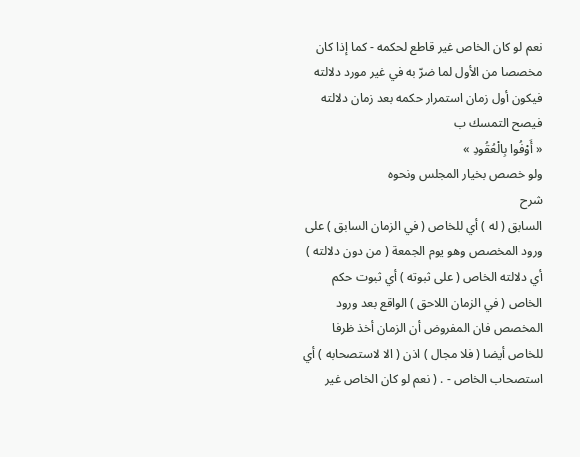نعم لو كان الخاص غير قاطع لحكمه - كما إذا كان مخصصا من الأول لما ضرّ به في غير مورد دلالته فيكون أول زمان استمرار حكمه بعد زمان دلالته فيصح التمسك ب
« أَوْفُوا بِالْعُقُودِ »
ولو خصص بخيار المجلس ونحوه
شرح
السابق ( له ) أي للخاص ( في الزمان السابق ) على ورود المخصص وهو يوم الجمعة ( من دون دلالته ) أي دلالته الخاص ( على ثبوته ) أي ثبوت حكم الخاص ( في الزمان اللاحق ) الواقع بعد ورود المخصص فان المفروض أن الزمان أخذ ظرفا للخاص أيضا ( فلا مجال ) اذن ( الا لاستصحابه ) أي استصحاب الخاص - . ( نعم لو كان الخاص غير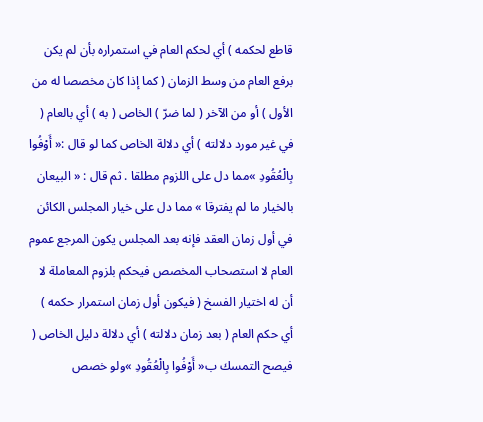قاطع لحكمه ) أي لحكم العام في استمراره بأن لم يكن برفع العام من وسط الزمان ( كما إذا كان مخصصا له من الأول ) أو من الآخر ( لما ضرّ ) الخاص ( به ) أي بالعام ( في غير مورد دلالته ) أي دلالة الخاص كما لو قال :« أَوْفُوا بِالْعُقُودِ »مما دل على اللزوم مطلقا . ثم قال : « البيعان بالخيار ما لم يفترقا » مما دل على خيار المجلس الكائن في أول زمان العقد فإنه بعد المجلس يكون المرجع عموم العام لا استصحاب المخصص فيحكم بلزوم المعاملة لا أن له اختيار الفسخ ( فيكون أول زمان استمرار حكمه ) أي حكم العام ( بعد زمان دلالته ) أي دلالة دليل الخاص ( فيصح التمسك ب« أَوْفُوا بِالْعُقُودِ »ولو خصص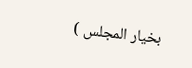بخيار المجلس )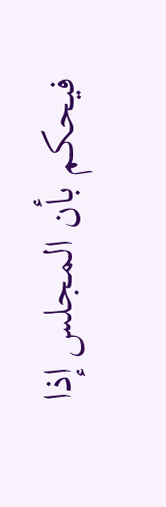فيحكم بأن المجلس إذا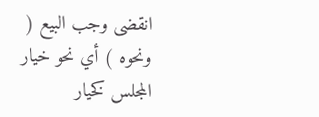انقضى وجب البيع ( ونحوه ) أي نحو خيار المجلس كخيار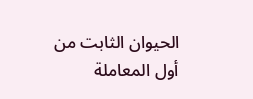الحيوان الثابت من أول المعاملة